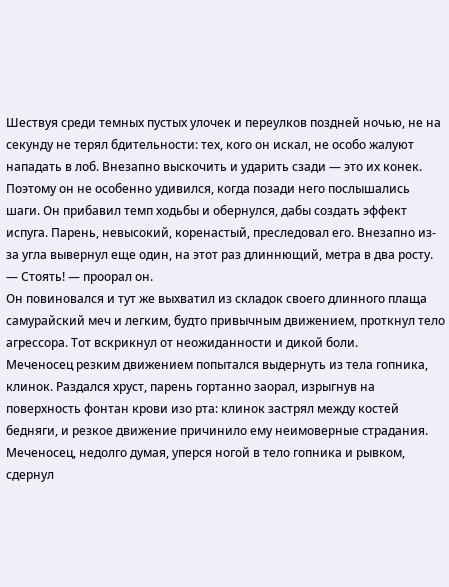Шествуя среди темных пустых улочек и переулков поздней ночью, не на секунду не терял бдительности: тех, кого он искал, не особо жалуют нападать в лоб. Внезапно выскочить и ударить сзади — это их конек.
Поэтому он не особенно удивился, когда позади него послышались шаги. Он прибавил темп ходьбы и обернулся, дабы создать эффект испуга. Парень, невысокий, коренастый, преследовал его. Внезапно из-за угла вывернул еще один, на этот раз длиннющий, метра в два росту.
— Стоять! — проорал он.
Он повиновался и тут же выхватил из складок своего длинного плаща самурайский меч и легким, будто привычным движением, проткнул тело агрессора. Тот вскрикнул от неожиданности и дикой боли.
Меченосец резким движением попытался выдернуть из тела гопника, клинок. Раздался хруст, парень гортанно заорал, изрыгнув на поверхность фонтан крови изо рта: клинок застрял между костей бедняги, и резкое движение причинило ему неимоверные страдания.
Меченосец, недолго думая, уперся ногой в тело гопника и рывком, сдернул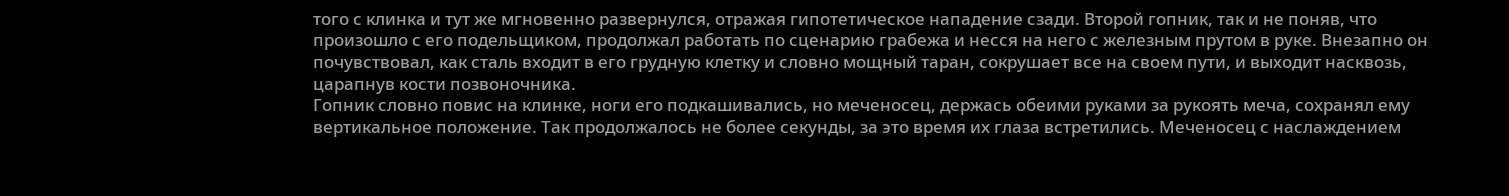того с клинка и тут же мгновенно развернулся, отражая гипотетическое нападение сзади. Второй гопник, так и не поняв, что произошло с его подельщиком, продолжал работать по сценарию грабежа и несся на него с железным прутом в руке. Внезапно он почувствовал, как сталь входит в его грудную клетку и словно мощный таран, сокрушает все на своем пути, и выходит насквозь, царапнув кости позвоночника.
Гопник словно повис на клинке, ноги его подкашивались, но меченосец, держась обеими руками за рукоять меча, сохранял ему вертикальное положение. Так продолжалось не более секунды, за это время их глаза встретились. Меченосец с наслаждением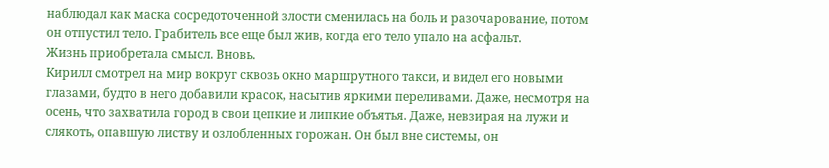наблюдал как маска сосредоточенной злости сменилась на боль и разочарование, потом он отпустил тело. Грабитель все еще был жив, когда его тело упало на асфальт.
Жизнь приобретала смысл. Вновь.
Кирилл смотрел на мир вокруг сквозь окно маршрутного такси, и видел его новыми глазами, будто в него добавили красок, насытив яркими переливами. Даже, несмотря на осень, что захватила город в свои цепкие и липкие объятья. Даже, невзирая на лужи и слякоть, опавшую листву и озлобленных горожан. Он был вне системы, он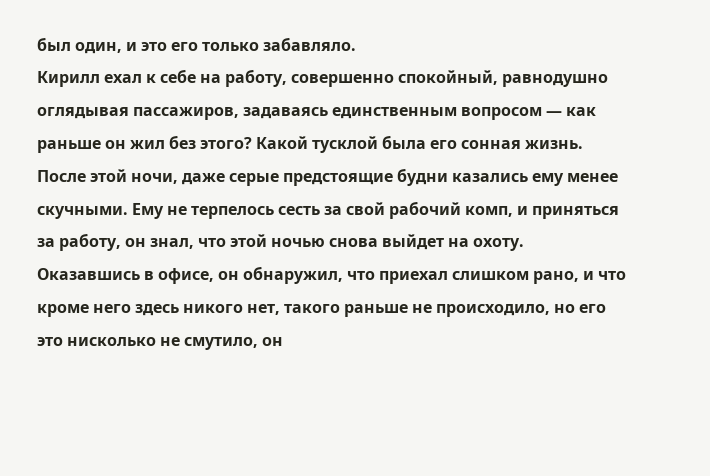был один, и это его только забавляло.
Кирилл ехал к себе на работу, совершенно спокойный, равнодушно оглядывая пассажиров, задаваясь единственным вопросом — как раньше он жил без этого? Какой тусклой была его сонная жизнь.
После этой ночи, даже серые предстоящие будни казались ему менее скучными. Ему не терпелось сесть за свой рабочий комп, и приняться за работу, он знал, что этой ночью снова выйдет на охоту. Оказавшись в офисе, он обнаружил, что приехал слишком рано, и что кроме него здесь никого нет, такого раньше не происходило, но его это нисколько не смутило, он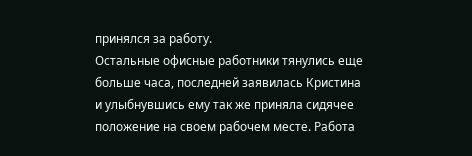принялся за работу.
Остальные офисные работники тянулись еще больше часа, последней заявилась Кристина и улыбнувшись ему так же приняла сидячее положение на своем рабочем месте. Работа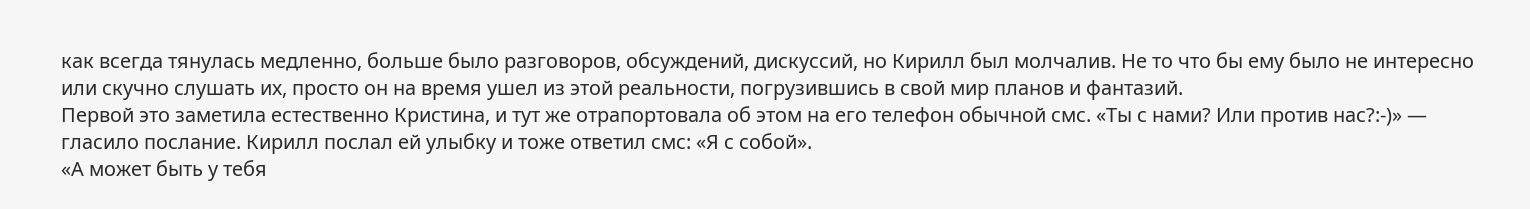как всегда тянулась медленно, больше было разговоров, обсуждений, дискуссий, но Кирилл был молчалив. Не то что бы ему было не интересно или скучно слушать их, просто он на время ушел из этой реальности, погрузившись в свой мир планов и фантазий.
Первой это заметила естественно Кристина, и тут же отрапортовала об этом на его телефон обычной смс. «Ты с нами? Или против нас?:-)» — гласило послание. Кирилл послал ей улыбку и тоже ответил смс: «Я с собой».
«А может быть у тебя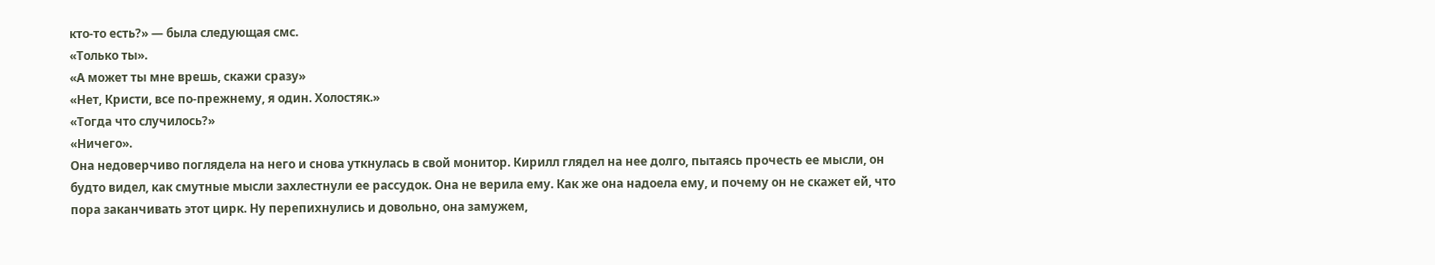кто-то есть?» — была следующая смс.
«Только ты».
«А может ты мне врешь, скажи сразу»
«Нет, Кристи, все по-прежнему, я один. Холостяк.»
«Тогда что случилось?»
«Ничего».
Она недоверчиво поглядела на него и снова уткнулась в свой монитор. Кирилл глядел на нее долго, пытаясь прочесть ее мысли, он будто видел, как смутные мысли захлестнули ее рассудок. Она не верила ему. Как же она надоела ему, и почему он не скажет ей, что пора заканчивать этот цирк. Ну перепихнулись и довольно, она замужем,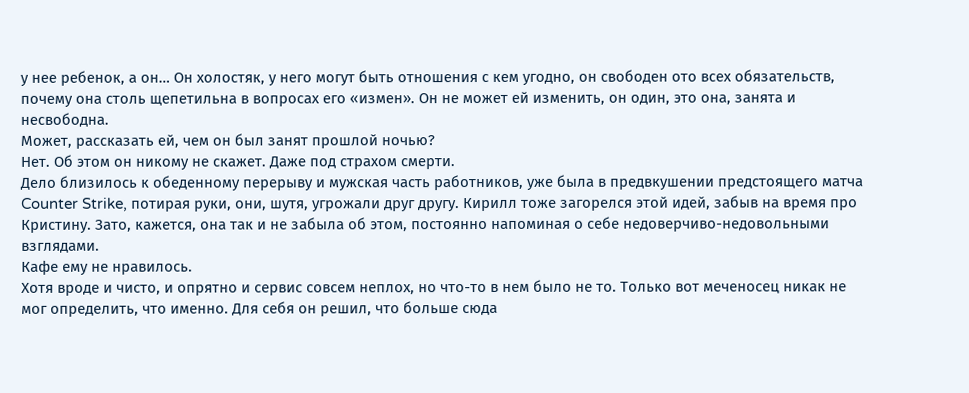у нее ребенок, а он… Он холостяк, у него могут быть отношения с кем угодно, он свободен ото всех обязательств, почему она столь щепетильна в вопросах его «измен». Он не может ей изменить, он один, это она, занята и несвободна.
Может, рассказать ей, чем он был занят прошлой ночью?
Нет. Об этом он никому не скажет. Даже под страхом смерти.
Дело близилось к обеденному перерыву и мужская часть работников, уже была в предвкушении предстоящего матча Counter Strike, потирая руки, они, шутя, угрожали друг другу. Кирилл тоже загорелся этой идей, забыв на время про Кристину. Зато, кажется, она так и не забыла об этом, постоянно напоминая о себе недоверчиво-недовольными взглядами.
Кафе ему не нравилось.
Хотя вроде и чисто, и опрятно и сервис совсем неплох, но что-то в нем было не то. Только вот меченосец никак не мог определить, что именно. Для себя он решил, что больше сюда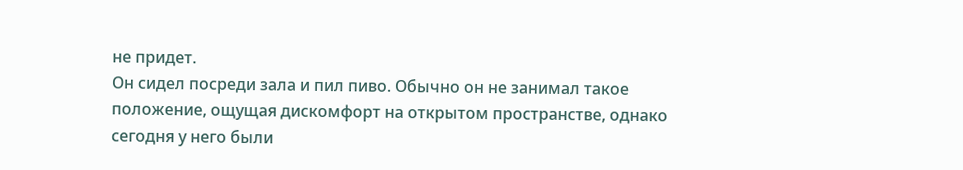не придет.
Он сидел посреди зала и пил пиво. Обычно он не занимал такое положение, ощущая дискомфорт на открытом пространстве, однако сегодня у него были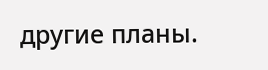другие планы.